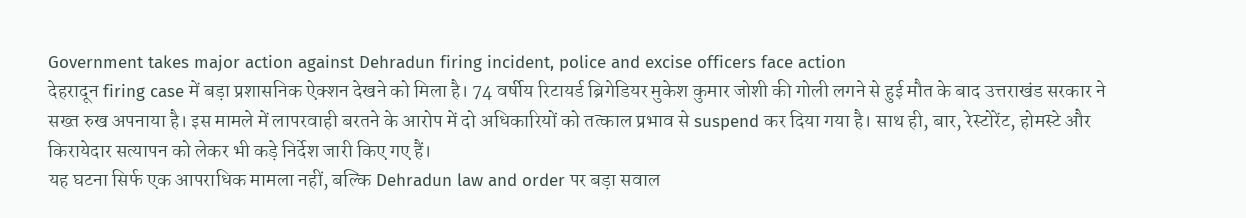Government takes major action against Dehradun firing incident, police and excise officers face action
देहरादून firing case में बड़ा प्रशासनिक ऐक्शन देखने को मिला है। 74 वर्षीय रिटायर्ड ब्रिगेडियर मुकेश कुमार जोशी की गोली लगने से हुई मौत के बाद उत्तराखंड सरकार ने सख्त रुख अपनाया है। इस मामले में लापरवाही बरतने के आरोप में दो अधिकारियों को तत्काल प्रभाव से suspend कर दिया गया है। साथ ही, बार, रेस्टोरेंट, होमस्टे और किरायेदार सत्यापन को लेकर भी कड़े निर्देश जारी किए गए हैं।
यह घटना सिर्फ एक आपराधिक मामला नहीं, बल्कि Dehradun law and order पर बड़ा सवाल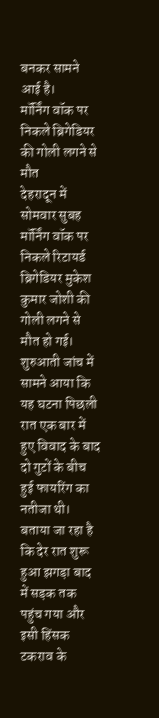बनकर सामने आई है।
मॉर्निंग वॉक पर निकले ब्रिगेडियर की गोली लगने से मौत
देहरादून में सोमवार सुबह मॉर्निंग वॉक पर निकले रिटायर्ड ब्रिगेडियर मुकेश कुमार जोशी की गोली लगने से मौत हो गई। शुरुआती जांच में सामने आया कि यह घटना पिछली रात एक बार में हुए विवाद के बाद दो गुटों के बीच हुई फायरिंग का नतीजा थी।
बताया जा रहा है कि देर रात शुरू हुआ झगड़ा बाद में सड़क तक पहुंच गया और इसी हिंसक टकराव के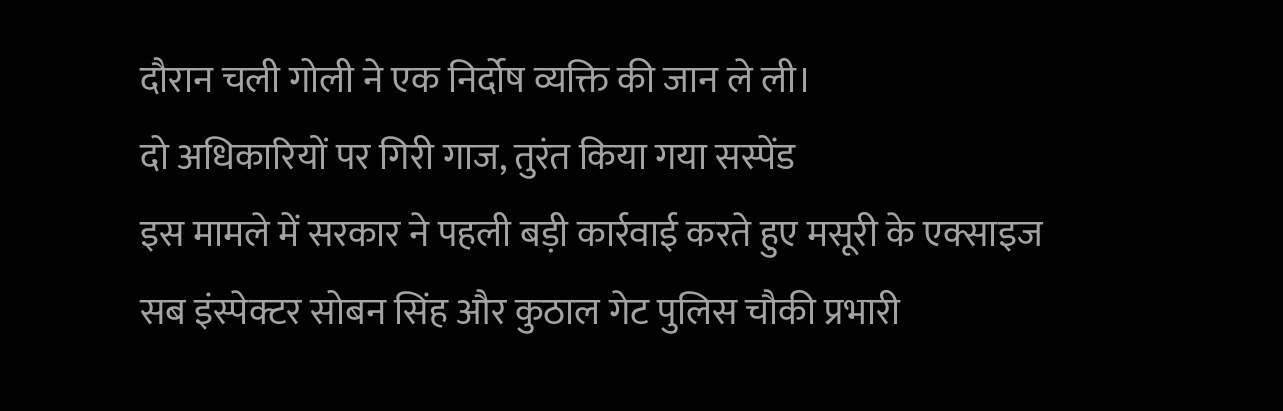दौरान चली गोली ने एक निर्दोष व्यक्ति की जान ले ली।
दो अधिकारियों पर गिरी गाज, तुरंत किया गया सस्पेंड
इस मामले में सरकार ने पहली बड़ी कार्रवाई करते हुए मसूरी के एक्साइज सब इंस्पेक्टर सोबन सिंह और कुठाल गेट पुलिस चौकी प्रभारी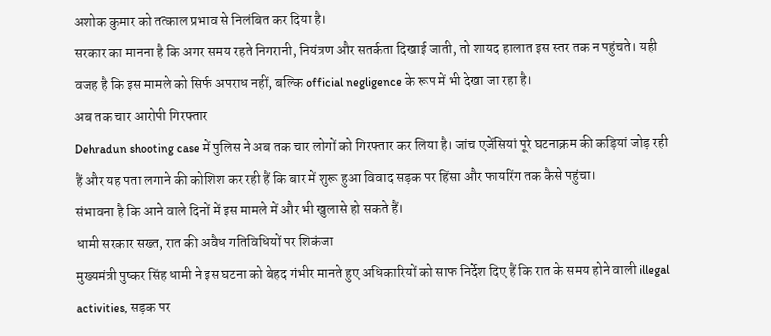अशोक कुमार को तत्काल प्रभाव से निलंबित कर दिया है।
सरकार का मानना है कि अगर समय रहते निगरानी, नियंत्रण और सतर्कता दिखाई जाती, तो शायद हालात इस स्तर तक न पहुंचते। यही वजह है कि इस मामले को सिर्फ अपराध नहीं, बल्कि official negligence के रूप में भी देखा जा रहा है।
अब तक चार आरोपी गिरफ्तार
Dehradun shooting case में पुलिस ने अब तक चार लोगों को गिरफ्तार कर लिया है। जांच एजेंसियां पूरे घटनाक्रम की कड़ियां जोड़ रही हैं और यह पता लगाने की कोशिश कर रही हैं कि बार में शुरू हुआ विवाद सड़क पर हिंसा और फायरिंग तक कैसे पहुंचा।
संभावना है कि आने वाले दिनों में इस मामले में और भी खुलासे हो सकते हैं।
धामी सरकार सख्त, रात की अवैध गतिविधियों पर शिकंजा
मुख्यमंत्री पुष्कर सिंह धामी ने इस घटना को बेहद गंभीर मानते हुए अधिकारियों को साफ निर्देश दिए हैं कि रात के समय होने वाली illegal activities, सड़क पर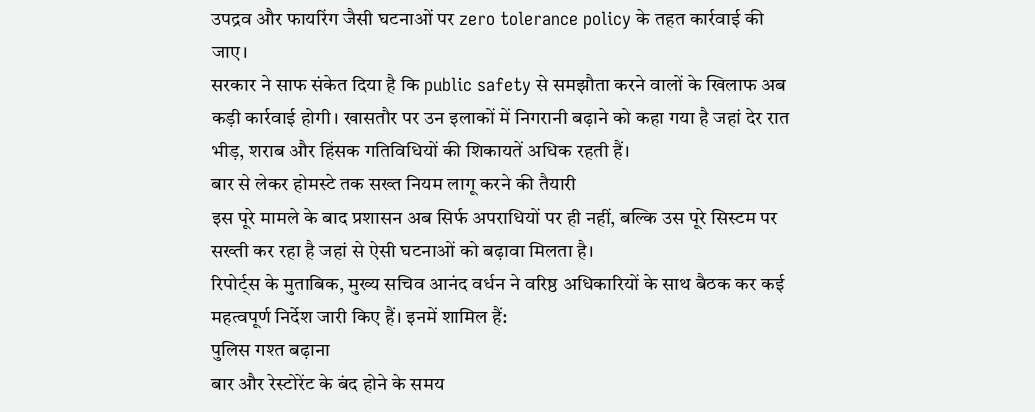उपद्रव और फायरिंग जैसी घटनाओं पर zero tolerance policy के तहत कार्रवाई की जाए।
सरकार ने साफ संकेत दिया है कि public safety से समझौता करने वालों के खिलाफ अब कड़ी कार्रवाई होगी। खासतौर पर उन इलाकों में निगरानी बढ़ाने को कहा गया है जहां देर रात भीड़, शराब और हिंसक गतिविधियों की शिकायतें अधिक रहती हैं।
बार से लेकर होमस्टे तक सख्त नियम लागू करने की तैयारी
इस पूरे मामले के बाद प्रशासन अब सिर्फ अपराधियों पर ही नहीं, बल्कि उस पूरे सिस्टम पर सख्ती कर रहा है जहां से ऐसी घटनाओं को बढ़ावा मिलता है।
रिपोर्ट्स के मुताबिक, मुख्य सचिव आनंद वर्धन ने वरिष्ठ अधिकारियों के साथ बैठक कर कई महत्वपूर्ण निर्देश जारी किए हैं। इनमें शामिल हैं:
पुलिस गश्त बढ़ाना
बार और रेस्टोरेंट के बंद होने के समय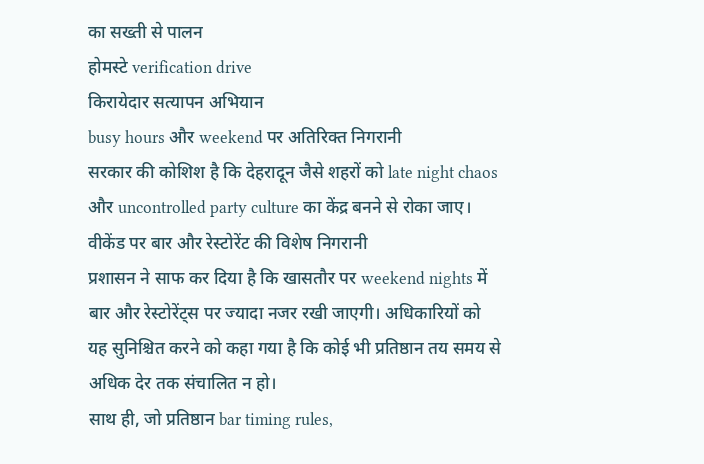का सख्ती से पालन
होमस्टे verification drive
किरायेदार सत्यापन अभियान
busy hours और weekend पर अतिरिक्त निगरानी
सरकार की कोशिश है कि देहरादून जैसे शहरों को late night chaos और uncontrolled party culture का केंद्र बनने से रोका जाए।
वीकेंड पर बार और रेस्टोरेंट की विशेष निगरानी
प्रशासन ने साफ कर दिया है कि खासतौर पर weekend nights में बार और रेस्टोरेंट्स पर ज्यादा नजर रखी जाएगी। अधिकारियों को यह सुनिश्चित करने को कहा गया है कि कोई भी प्रतिष्ठान तय समय से अधिक देर तक संचालित न हो।
साथ ही, जो प्रतिष्ठान bar timing rules,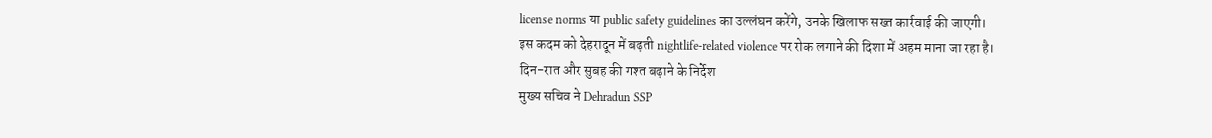license norms या public safety guidelines का उल्लंघन करेंगे, उनके खिलाफ सख्त कार्रवाई की जाएगी।
इस कदम को देहरादून में बढ़ती nightlife-related violence पर रोक लगाने की दिशा में अहम माना जा रहा है।
दिन-रात और सुबह की गश्त बढ़ाने के निर्देश
मुख्य सचिव ने Dehradun SSP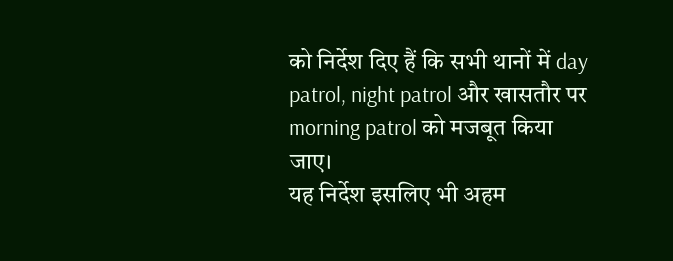को निर्देश दिए हैं कि सभी थानों में day patrol, night patrol और खासतौर पर morning patrol को मजबूत किया जाए।
यह निर्देश इसलिए भी अहम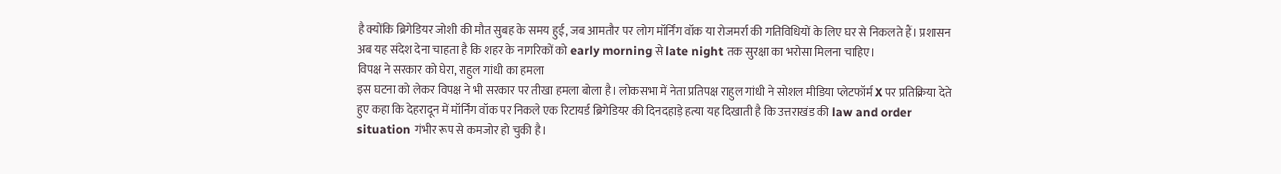है क्योंकि ब्रिगेडियर जोशी की मौत सुबह के समय हुई, जब आमतौर पर लोग मॉर्निंग वॉक या रोजमर्रा की गतिविधियों के लिए घर से निकलते हैं। प्रशासन अब यह संदेश देना चाहता है कि शहर के नागरिकों को early morning से late night तक सुरक्षा का भरोसा मिलना चाहिए।
विपक्ष ने सरकार को घेरा, राहुल गांधी का हमला
इस घटना को लेकर विपक्ष ने भी सरकार पर तीखा हमला बोला है। लोकसभा में नेता प्रतिपक्ष राहुल गांधी ने सोशल मीडिया प्लेटफॉर्म X पर प्रतिक्रिया देते हुए कहा कि देहरादून में मॉर्निंग वॉक पर निकले एक रिटायर्ड ब्रिगेडियर की दिनदहाड़े हत्या यह दिखाती है कि उत्तराखंड की law and order situation गंभीर रूप से कमजोर हो चुकी है।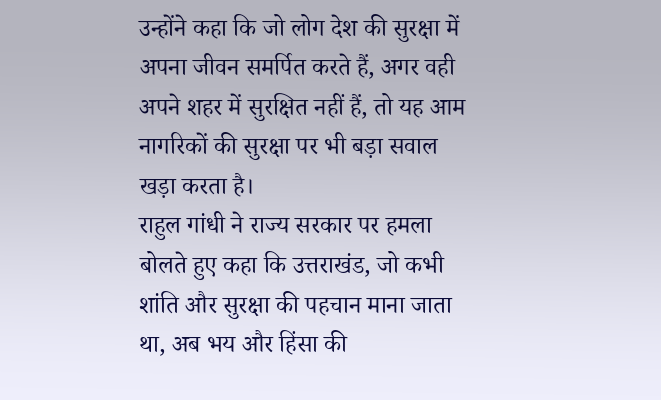उन्होंने कहा कि जो लोग देश की सुरक्षा में अपना जीवन समर्पित करते हैं, अगर वही अपने शहर में सुरक्षित नहीं हैं, तो यह आम नागरिकों की सुरक्षा पर भी बड़ा सवाल खड़ा करता है।
राहुल गांधी ने राज्य सरकार पर हमला बोलते हुए कहा कि उत्तराखंड, जो कभी शांति और सुरक्षा की पहचान माना जाता था, अब भय और हिंसा की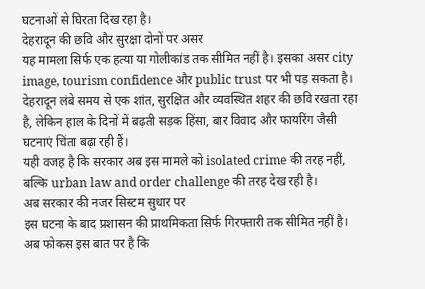घटनाओं से घिरता दिख रहा है।
देहरादून की छवि और सुरक्षा दोनों पर असर
यह मामला सिर्फ एक हत्या या गोलीकांड तक सीमित नहीं है। इसका असर city image, tourism confidence और public trust पर भी पड़ सकता है। देहरादून लंबे समय से एक शांत, सुरक्षित और व्यवस्थित शहर की छवि रखता रहा है, लेकिन हाल के दिनों में बढ़ती सड़क हिंसा, बार विवाद और फायरिंग जैसी घटनाएं चिंता बढ़ा रही हैं।
यही वजह है कि सरकार अब इस मामले को isolated crime की तरह नहीं, बल्कि urban law and order challenge की तरह देख रही है।
अब सरकार की नजर सिस्टम सुधार पर
इस घटना के बाद प्रशासन की प्राथमिकता सिर्फ गिरफ्तारी तक सीमित नहीं है। अब फोकस इस बात पर है कि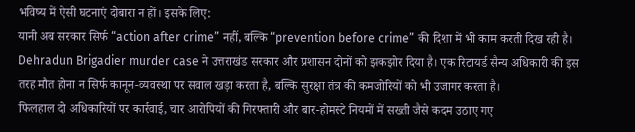भविष्य में ऐसी घटनाएं दोबारा न हों। इसके लिए:
यानी अब सरकार सिर्फ “action after crime” नहीं, बल्कि “prevention before crime” की दिशा में भी काम करती दिख रही है।
Dehradun Brigadier murder case ने उत्तराखंड सरकार और प्रशासन दोनों को झकझोर दिया है। एक रिटायर्ड सैन्य अधिकारी की इस तरह मौत होना न सिर्फ कानून-व्यवस्था पर सवाल खड़ा करता है, बल्कि सुरक्षा तंत्र की कमजोरियों को भी उजागर करता है।
फिलहाल दो अधिकारियों पर कार्रवाई, चार आरोपियों की गिरफ्तारी और बार-होमस्टे नियमों में सख्ती जैसे कदम उठाए गए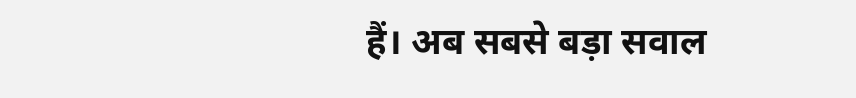हैं। अब सबसे बड़ा सवाल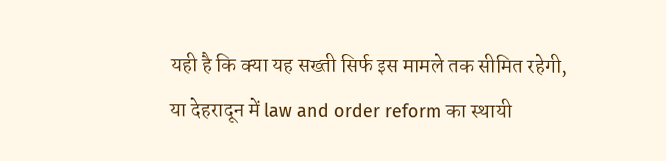यही है कि क्या यह सख्ती सिर्फ इस मामले तक सीमित रहेगी, या देहरादून में law and order reform का स्थायी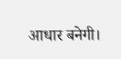आधार बनेगी।